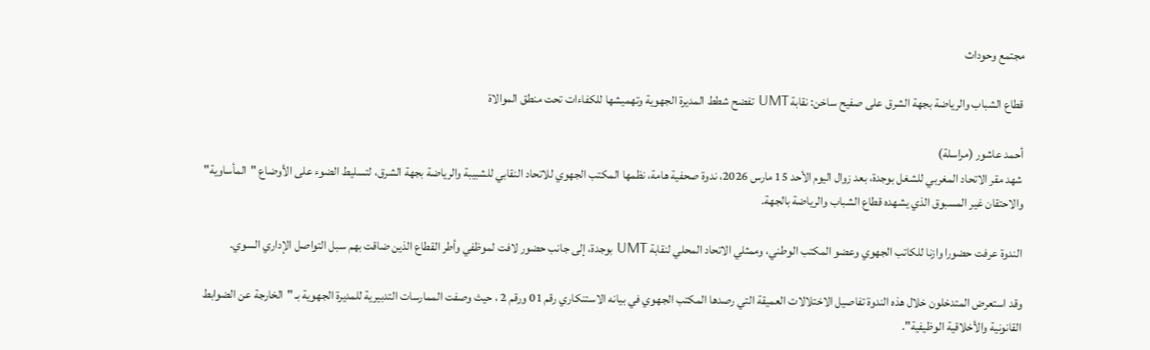مجتمع وحوداث

قطاع الشباب والرياضة بجهة الشرق على صفيح ساخن: نقابة UMT تفضح شطط المديرة الجهوية وتهميشها للكفاءات تحت منطق الموالاة

أحمد عاشور (مراسلة)
شهد مقر الاتحاد المغربي للشغل بوجدة، بعد زوال اليوم الأحد 15 مارس 2026، ندوة صحفية هامة، نظمها المكتب الجهوي للاتحاد النقابي للشبيبة والرياضة بجهة الشرق، لتسليط الضوء على الأوضاع "المأساوية" والاحتقان غير المسبوق الذي يشهده قطاع الشباب والرياضة بالجهة.

الندوة عرفت حضورا وازنا للكاتب الجهوي وعضو المكتب الوطني، وممثلي الاتحاد المحلي لنقابة UMT بوجدة، إلى جانب حضور لافت لموظفي وأطر القطاع الذين ضاقت بهم سبل التواصل الإداري السوي.

وقد استعرض المتدخلون خلال هذه الندوة تفاصيل الاختلالات العميقة التي رصدها المكتب الجهوي في بيانه الاستنكاري رقم 01 ورقم 2 ، حيث وصفت الممارسات التدبيرية للمديرة الجهوية بـ "الخارجة عن الضوابط القانونية والأخلاقية الوظيفية".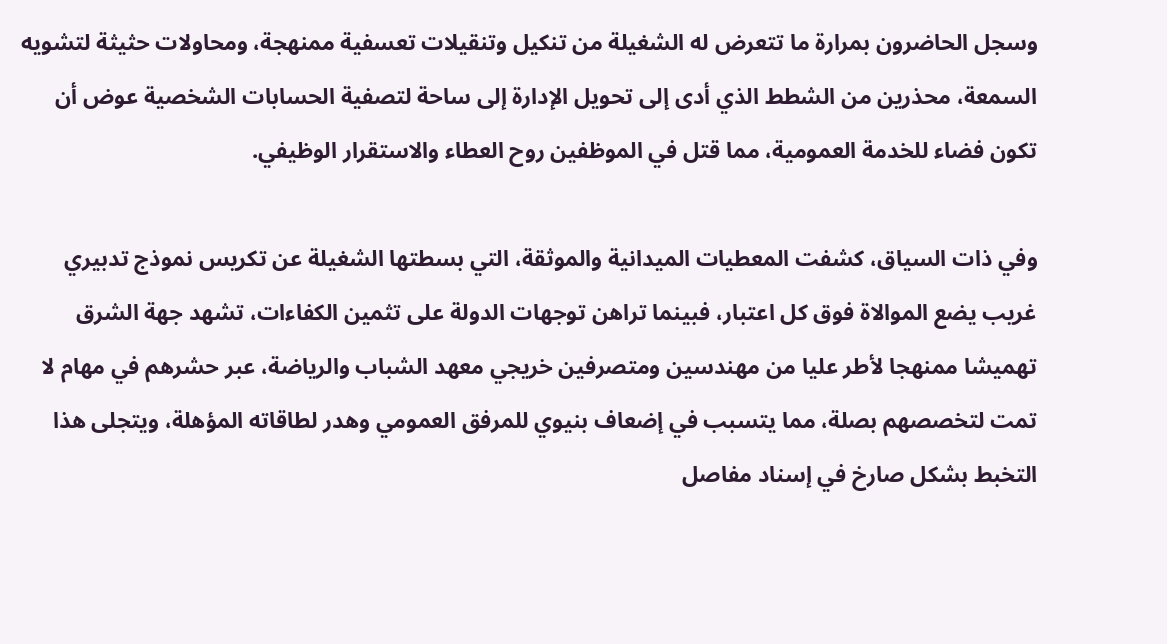وسجل الحاضرون بمرارة ما تتعرض له الشغيلة من تنكيل وتنقيلات تعسفية ممنهجة، ومحاولات حثيثة لتشويه السمعة، محذرين من الشطط الذي أدى إلى تحويل الإدارة إلى ساحة لتصفية الحسابات الشخصية عوض أن تكون فضاء للخدمة العمومية، مما قتل في الموظفين روح العطاء والاستقرار الوظيفي.

وفي ذات السياق، كشفت المعطيات الميدانية والموثقة، التي بسطتها الشغيلة عن تكريس نموذج تدبيري غريب يضع الموالاة فوق كل اعتبار، فبينما تراهن توجهات الدولة على تثمين الكفاءات، تشهد جهة الشرق تهميشا ممنهجا لأطر عليا من مهندسين ومتصرفين خريجي معهد الشباب والرياضة، عبر حشرهم في مهام لا تمت لتخصصهم بصلة، مما يتسبب في إضعاف بنيوي للمرفق العمومي وهدر لطاقاته المؤهلة، ويتجلى هذا التخبط بشكل صارخ في إسناد مفاصل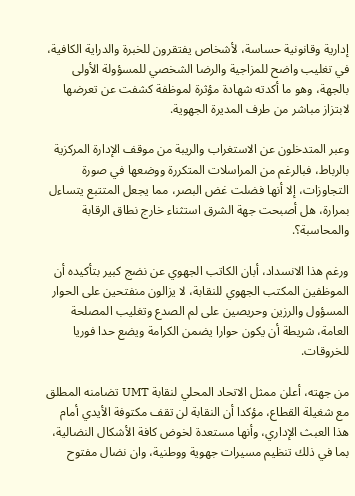إدارية وقانونية حساسة، لأشخاص يفتقرون للخبرة والدراية الكافية، في تغليب واضح للمزاجية والرضا الشخصي للمسؤولة الأولى بالجهة، وهو ما أكدته شهادة مؤثرة لموظفة كشفت عن تعرضها لابتزاز مباشر من طرف المديرة الجهوية.

وعبر المتدخلون عن الاستغراب والريبة من موقف الإدارة المركزية بالرباط، فبالرغم من المراسلات المتكررة ووضعها في صورة التجاوزات، إلا أنها فضلت غض البصر، مما يجعل المتتبع يتساءل بمرارة، هل أصبحت جهة الشرق استثناء خارج نطاق الرقابة والمحاسبة؟.

ورغم هذا الانسداد، أبان الكاتب الجهوي عن نضج كبير بتأكيده أن الموظفين المكتب الجهوي للنقابة، لا يزالون منفتحين على الحوار المسؤول والرزين وحريصين على لم الصدع وتغليب المصلحة العامة، شريطة أن يكون حوارا يضمن الكرامة ويضع حدا فوريا للخروقات.

من جهته، أعلن ممثل الاتحاد المحلي لنقابة UMT تضامنه المطلق مع شغيلة القطاع، مؤكدا أن النقابة لن تقف مكتوفة الأيدي أمام هذا العبث الإداري، وأنها مستعدة لخوض كافة الأشكال النضالية، بما في ذلك تنظيم مسيرات جهوية ووطنية، وان نضال مفتوح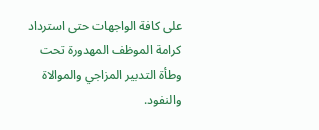على كافة الواجهات حتى استرداد كرامة الموظف المهدورة تحت وطأة التدبير المزاجي والموالاة والنفود.